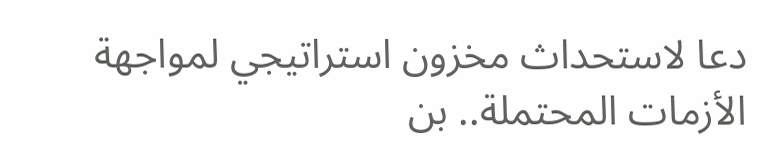دعا لاستحداث مخزون استراتيجي لمواجهة الأزمات المحتملة.. بن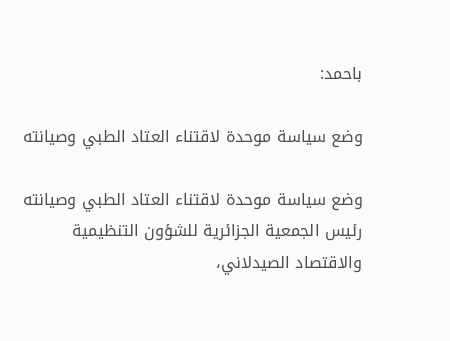باحمد:

وضع سياسة موحدة لاقتناء العتاد الطبي وصيانته

وضع سياسة موحدة لاقتناء العتاد الطبي وصيانته
رئيس الجمعية الجزائرية للشؤون التنظيمية والاقتصاد الصيدلاني،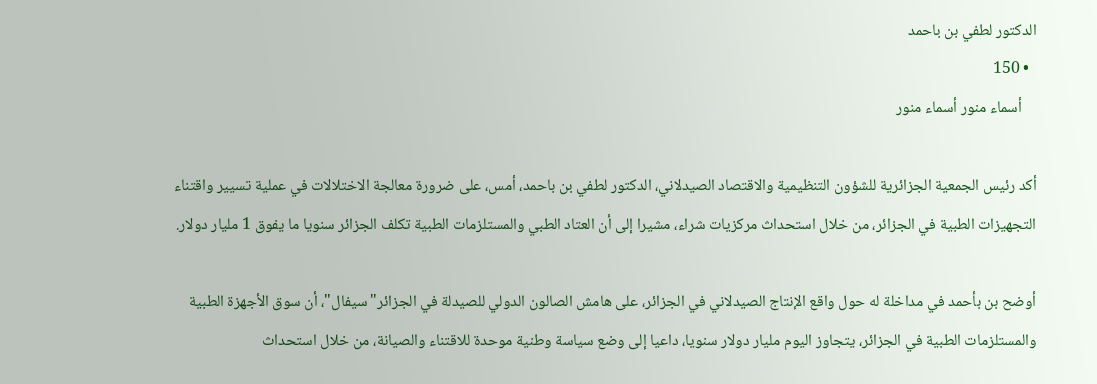الدكتور لطفي بن باحمد
  • 150
    أسماء منور أسماء منور

أكد رئيس الجمعية الجزائرية للشؤون التنظيمية والاقتصاد الصيدلاني، الدكتور لطفي بن باحمد، أمس، على ضرورة معالجة الاختلالات في عملية تسيير واقتناء التجهيزات الطبية في الجزائر، من خلال استحداث مركزيات شراء، مشيرا إلى أن العتاد الطبي والمستلزمات الطبية تكلف الجزائر سنويا ما يفوق 1 مليار دولار.

أوضح بن بأحمد في مداخلة له حول واقع الإنتاج الصيدلاني في الجزائر، على هامش الصالون الدولي للصيدلة في الجزائر"سيفال"، أن سوق الأجهزة الطبية والمستلزمات الطبية في الجزائر، يتجاوز اليوم مليار دولار سنويا، داعيا إلى وضع سياسة وطنية موحدة للاقتناء والصيانة، من خلال استحداث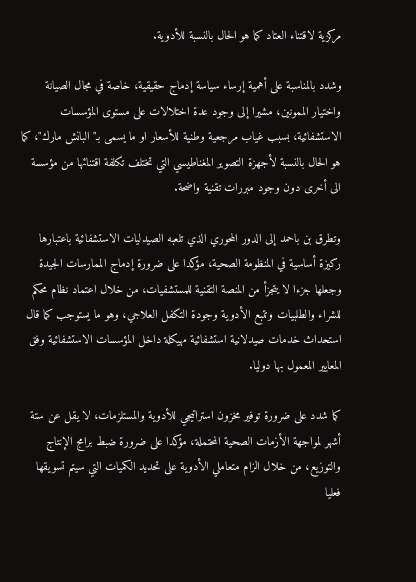مركزية لاقتناء العتاد كما هو الحال بالنسبة للأدوية.

وشدد بالمناسبة على أهمية إرساء سياسة إدماج حقيقية، خاصة في مجال الصيانة واختيار الممونين، مشيرا إلى وجود عدة اختلالات على مستوى المؤسسات الاستشفائية، بسبب غياب مرجعية وطنية للأسعار او ما يسمى بـ"البانش مارك"، كما هو الحال بالنسبة لأجهزة التصوير المغناطيسي التي تختلف تكلفة اقتنائها من مؤسسة الى أخرى دون وجود مبررات تقنية واضحة.

وتطرق بن باحمد إلى الدور المحوري الذي تلعبه الصيدليات الاستشفائية باعتبارها ركيزة أساسية في المنظومة الصحية، مؤكدا على ضرورة إدماج الممارسات الجيدة وجعلها جزءا لا يتجزأ من المنصة التقنية للمستشفيات، من خلال اعتماد نظام محكم للشراء والطلبيات وتتبع الأدوية وجودة التكفل العلاجي، وهو ما يستوجب كما قال استحداث خدمات صيدلانية استشفائية مهيكلة داخل المؤسسات الاستشفائية وفق المعايير المعمول بها دوليا.

كما شدد على ضرورة توفير مخزون استراتيجي للأدوية والمستلزمات، لا يقل عن ستة أشهر لمواجهة الأزمات الصحية المحتملة، مؤكدا على ضرورة ضبط برامج الإنتاج والتوزيع، من خلال الزام متعاملي الأدوية على تحديد الكميات التي سيتم تسويقها فعليا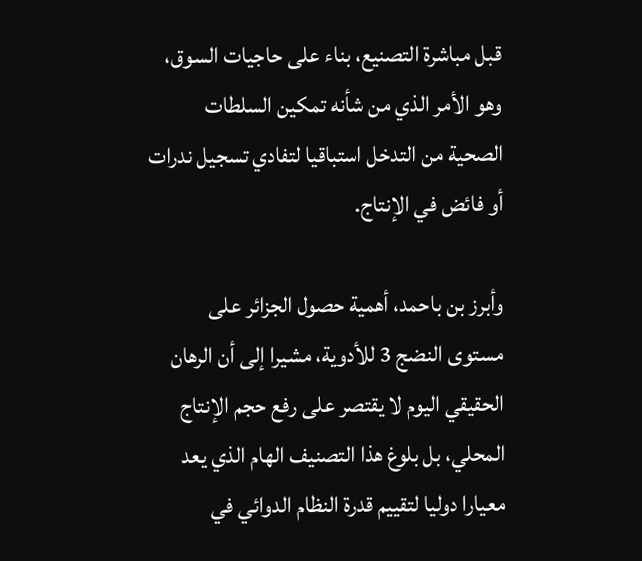قبل مباشرة التصنيع، بناء على حاجيات السوق، وهو الأمر الذي من شأنه تمكين السلطات الصحية من التدخل استباقيا لتفادي تسجيل ندرات أو فائض في الإنتاج.

وأبرز بن باحمد، أهمية حصول الجزائر على مستوى النضج 3 للأدوية، مشيرا إلى أن الرهان الحقيقي اليوم لا يقتصر على رفع حجم الإنتاج المحلي، بل بلوغ هذا التصنيف الهام الذي يعد معيارا دوليا لتقييم قدرة النظام الدوائي في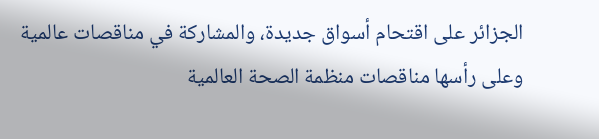الجزائر على اقتحام أسواق جديدة، والمشاركة في مناقصات عالمية وعلى رأسها مناقصات منظمة الصحة العالمية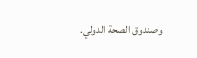وصندوق الصحة الدولي.